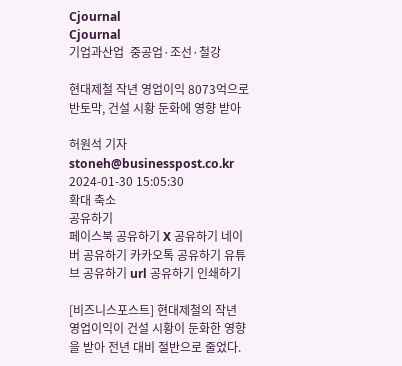Cjournal
Cjournal
기업과산업  중공업·조선·철강

현대제철 작년 영업이익 8073억으로 반토막, 건설 시황 둔화에 영향 받아

허원석 기자 stoneh@businesspost.co.kr 2024-01-30 15:05:30
확대 축소
공유하기
페이스북 공유하기 X 공유하기 네이버 공유하기 카카오톡 공유하기 유튜브 공유하기 url 공유하기 인쇄하기

[비즈니스포스트] 현대제철의 작년 영업이익이 건설 시황이 둔화한 영향을 받아 전년 대비 절반으로 줄었다.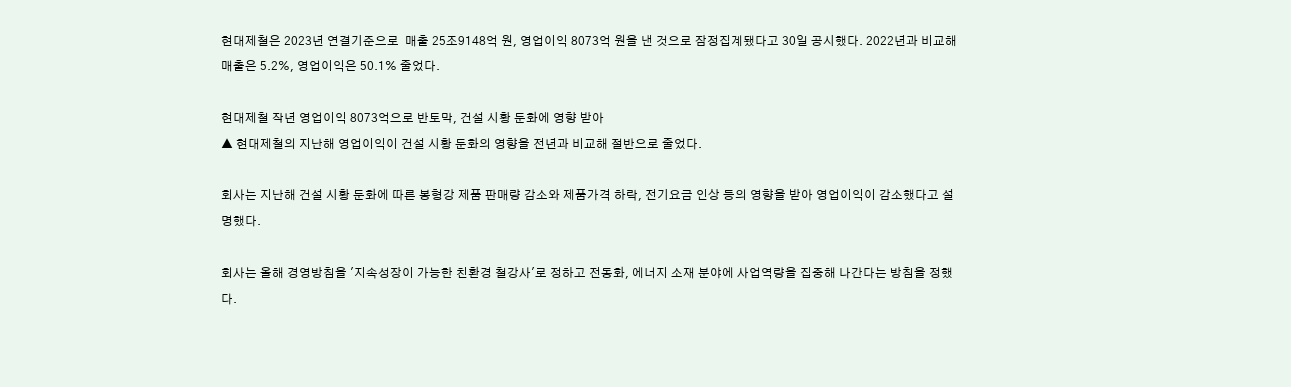현대제철은 2023년 연결기준으로  매출 25조9148억 원, 영업이익 8073억 원을 낸 것으로 잠정집계됐다고 30일 공시했다. 2022년과 비교해 매출은 5.2%, 영업이익은 50.1% 줄었다.

현대제철 작년 영업이익 8073억으로 반토막, 건설 시황 둔화에 영향 받아
▲ 현대제철의 지난해 영업이익이 건설 시황 둔화의 영향을 전년과 비교해 절반으로 줄었다.

회사는 지난해 건설 시황 둔화에 따른 봉형강 제품 판매량 감소와 제품가격 하락, 전기요금 인상 등의 영향을 받아 영업이익이 감소했다고 설명했다.

회사는 올해 경영방침을 '지속성장이 가능한 친환경 철강사'로 정하고 전동화, 에너지 소재 분야에 사업역량을 집중해 나간다는 방침을 정했다.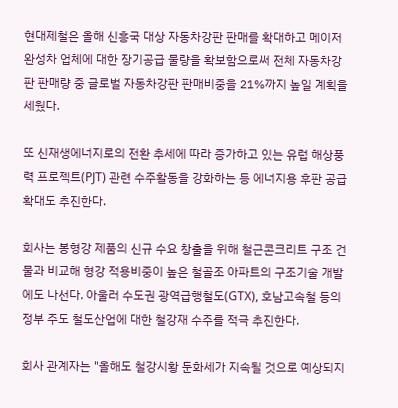현대제철은 올해 신흥국 대상 자동차강판 판매를 확대하고 메이저 완성차 업체에 대한 장기공급 물량을 확보함으로써 전체 자동차강판 판매량 중 글로벌 자동차강판 판매비중을 21%까지 높일 계획을 세웠다.

또 신재생에너지로의 전환 추세에 따라 증가하고 있는 유럽 해상풍력 프로젝트(PJT) 관련 수주활동을 강화하는 등 에너지용 후판 공급 확대도 추진한다.

회사는 봉형강 제품의 신규 수요 창출을 위해 철근콘크리트 구조 건물과 비교해 형강 적용비중이 높은 철골조 아파트의 구조기술 개발에도 나선다. 아울러 수도권 광역급행철도(GTX), 호남고속철 등의 정부 주도 철도산업에 대한 철강재 수주를 적극 추진한다.

회사 관계자는 "올해도 철강시황 둔화세가 지속될 것으로 예상되지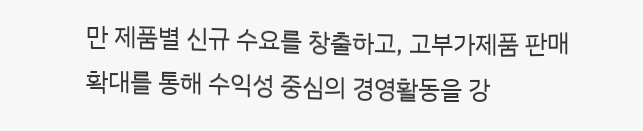만 제품별 신규 수요를 창출하고, 고부가제품 판매확대를 통해 수익성 중심의 경영활동을 강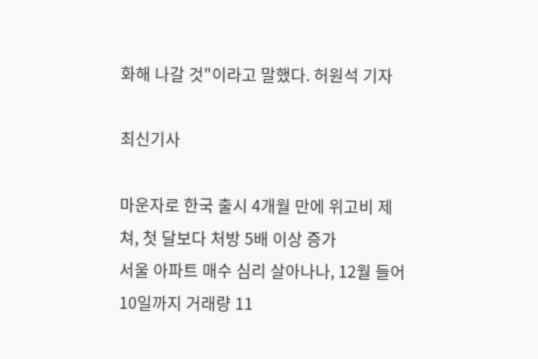화해 나갈 것"이라고 말했다. 허원석 기자

최신기사

마운자로 한국 출시 4개월 만에 위고비 제쳐, 첫 달보다 처방 5배 이상 증가
서울 아파트 매수 심리 살아나나, 12월 들어 10일까지 거래량 11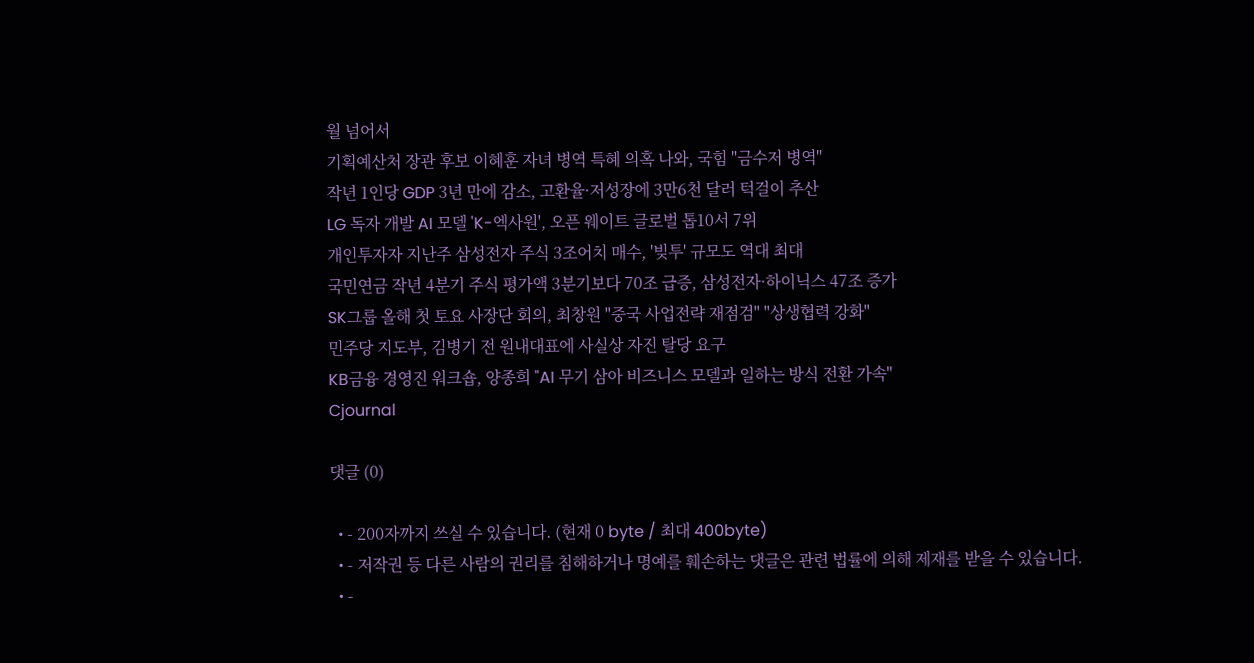월 넘어서
기획예산처 장관 후보 이혜훈 자녀 병역 특혜 의혹 나와, 국힘 "금수저 병역"
작년 1인당 GDP 3년 만에 감소, 고환율·저성장에 3만6천 달러 턱걸이 추산
LG 독자 개발 AI 모델 'K-엑사원', 오픈 웨이트 글로벌 톱10서 7위
개인투자자 지난주 삼성전자 주식 3조어치 매수, '빚투' 규모도 역대 최대
국민연금 작년 4분기 주식 평가액 3분기보다 70조 급증, 삼성전자·하이닉스 47조 증가
SK그룹 올해 첫 토요 사장단 회의, 최창원 "중국 사업전략 재점검" "상생협력 강화"
민주당 지도부, 김병기 전 원내대표에 사실상 자진 탈당 요구
KB금융 경영진 워크숍, 양종희 "AI 무기 삼아 비즈니스 모델과 일하는 방식 전환 가속"
Cjournal

댓글 (0)

  • - 200자까지 쓰실 수 있습니다. (현재 0 byte / 최대 400byte)
  • - 저작권 등 다른 사람의 권리를 침해하거나 명예를 훼손하는 댓글은 관련 법률에 의해 제재를 받을 수 있습니다.
  • -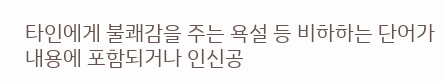타인에게 불쾌감을 주는 욕설 등 비하하는 단어가 내용에 포함되거나 인신공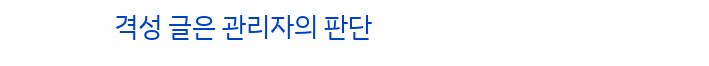격성 글은 관리자의 판단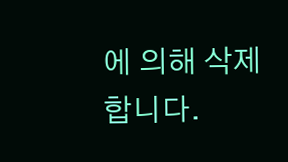에 의해 삭제 합니다.